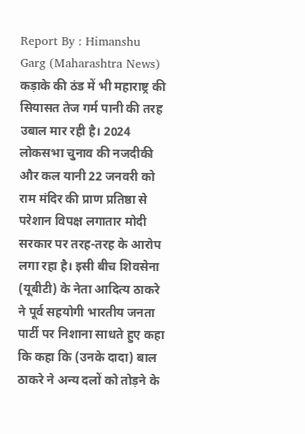Report By : Himanshu Garg (Maharashtra News)
कड़ाके की ठंड में भी महाराष्ट्र की सियासत तेज गर्म पानी की तरह उबाल मार रही है। 2024 लोकसभा चुनाव की नजदीकी और कल यानी 22 जनवरी को राम मंदिर की प्राण प्रतिष्ठा से परेशान विपक्ष लगातार मोदी सरकार पर तरह-तरह के आरोप लगा रहा है। इसी बीच शिवसेना (यूबीटी) के नेता आदित्य ठाकरे ने पूर्व सहयोगी भारतीय जनता पार्टी पर निशाना साधते हुए कहा कि कहा कि (उनके दादा) बाल ठाकरे ने अन्य दलों को तोड़ने के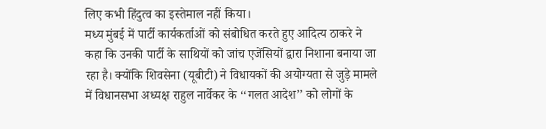लिए कभी हिंदुत्व का इस्तेमाल नहीं किया।
मध्य मुंबई में पार्टी कार्यकर्ताओं को संबोधित करते हुए आदित्य ठाकरे ने कहा कि उनकी पार्टी के साथियों को जांच एजेंसियों द्वारा निशाना बनाया जा रहा है। क्योंकि शिवसेना (यूबीटी) ने विधायकों की अयोग्यता से जुड़े मामले में विधानसभा अध्यक्ष राहुल नार्वेकर के ‘‘गलत आदेश’’ को लोगों के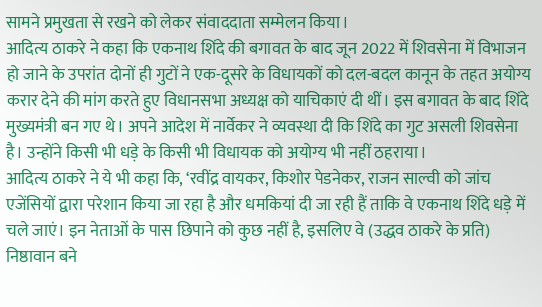सामने प्रमुखता से रखने को लेकर संवाददाता सम्मेलन किया।
आदित्य ठाकरे ने कहा कि एकनाथ शिंदे की बगावत के बाद जून 2022 में शिवसेना में विभाजन हो जाने के उपरांत दोनों ही गुटों ने एक-दूसरे के विधायकों को दल-बदल कानून के तहत अयोग्य करार देने की मांग करते हुए विधानसभा अध्यक्ष को याचिकाएं दी थीं। इस बगावत के बाद शिंदे मुख्यमंत्री बन गए थे। अपने आदेश में नार्वेकर ने व्यवस्था दी कि शिंदे का गुट असली शिवसेना है। उन्होंने किसी भी धड़े के किसी भी विधायक को अयोग्य भी नहीं ठहराया।
आदित्य ठाकरे ने ये भी कहा कि, ‘रवींद्र वायकर, किशोर पेडनेकर, राजन साल्वी को जांच एजेंसियों द्वारा परेशान किया जा रहा है और धमकियां दी जा रही हैं ताकि वे एकनाथ शिंदे धड़े में चले जाएं। इन नेताओं के पास छिपाने को कुछ नहीं है, इसलिए वे (उद्धव ठाकरे के प्रति) निष्ठावान बने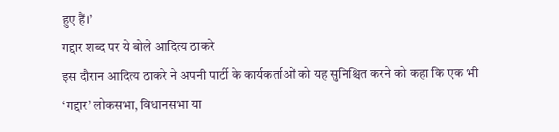हुए हैं।’
गद्दार शब्द पर ये बोले आदित्य ठाकरे
इस दौरान आदित्य ठाकरे ने अपनी पार्टी के कार्यकर्ताओं को यह सुनिश्चित करने को कहा कि एक भी ‘गद्दार’ लोकसभा, विधानसभा या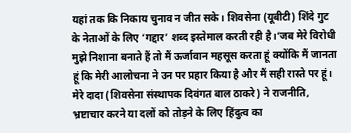यहां तक कि निकाय चुनाव न जीत सके। शिवसेना (यूबीटी) शिंदे गुट के नेताओं के लिए ‘गद्दार’ शब्द इस्तेमाल करती रही है।‘जब मेरे विरोधी मुझे निशाना बनाते हैं तो मैं ऊर्जावान महसूस करता हूं क्योंकि मैं जानता हूं कि मेरी आलोचना ने उन पर प्रहार किया है और मैं सही रास्ते पर हूं। मेरे दादा (शिवसेना संस्थापक दिवंगत बाल ठाकरे) ने राजनीति, भ्रष्टाचार करने या दलों को तोड़ने के लिए हिंदुत्व का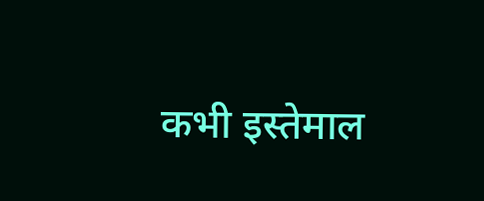कभी इस्तेमाल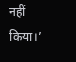नहीं किया।’